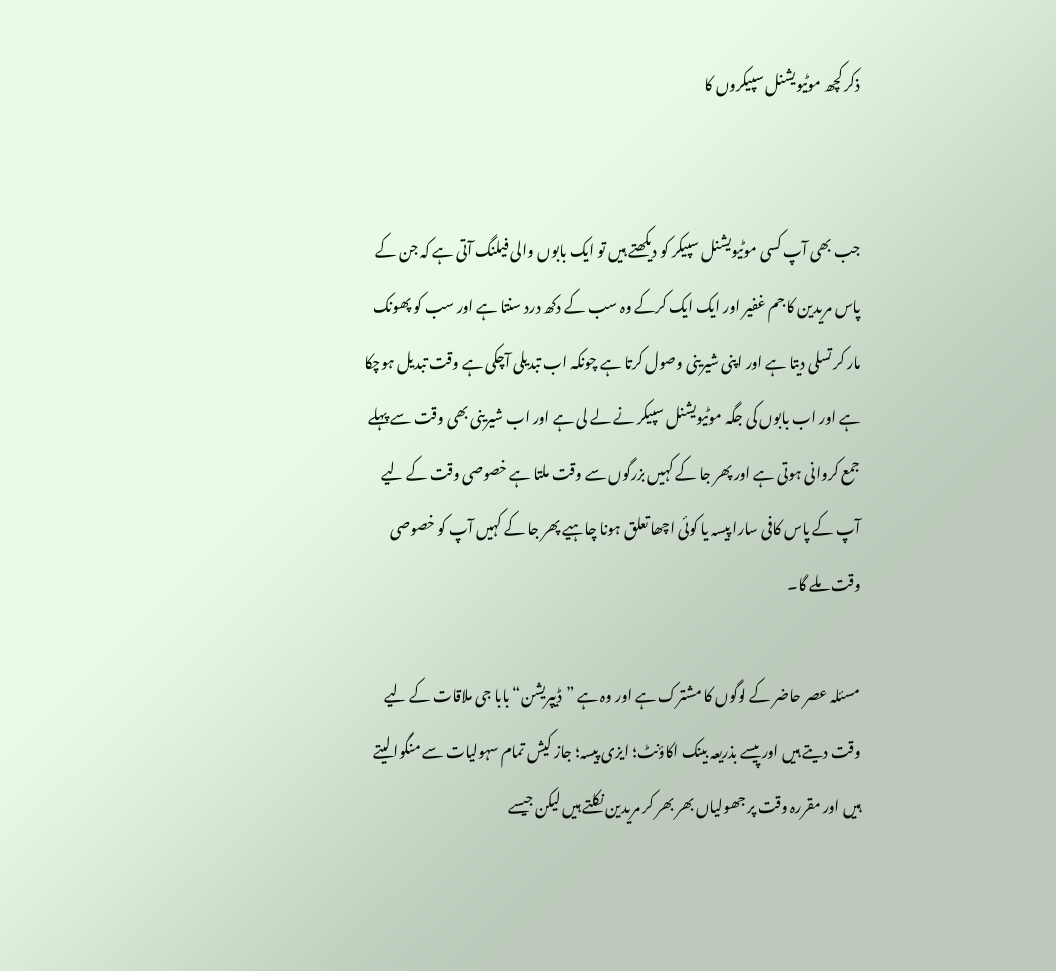ذکر کچھ موٹیویشنل سپیکروں کا


جب بھی آپ کسی موٹیویشنل سپیکر کو دیکھتے ہیں تو ایک بابوں والی فیلنگ آتی ہے کہ جن کے پاس مریدین کا جم غفیر اور ایک ایک کرکے وہ سب کے دکھ درد سنتا ہے اور سب کو پھونک مار کر تسلی دیتا ہے اور اپنی شیرینی وصول کرتا ہے چونکہ اب تبدیلی آچکی ہے وقت تبدیل ہوچکا ہے اور اب بابوں کی جگہ موٹیویشنل سپیکر نے لے لی ہے اور اب شیرینی بھی وقت سے پہلے جمع کروانی ہوتی ہے اور پھر جا کے کہیں بزرگوں سے وقت ملتا ہے خصوصی وقت کے لیے آپ کے پاس کافی سارا پیسہ یا کوئی اچھا تعلق ہونا چاہیے پھر جا کے کہیں آپ کو خصوصی وقت ملے گا۔

مسئلہ عصر حاضر کے لوگوں کا مشترک ہے اور وہ ہے ”ڈیپریشن“ بابا جی ملاقات کے لیے وقت دیتے ہیں اور پیسے بذریعہ بینک اکاؤنٹ؛ ایزی پیسہ؛ جاز کیش تمام سہولیات سے منگوا لیتے ہیں اور مقررہ وقت پر جھولیاں بھر بھر کر مریدین نکلتے ہیں لیکن جیسے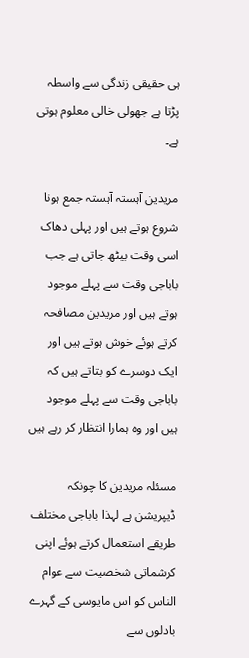ہی حقیقی زندگی سے واسطہ پڑتا ہے جھولی خالی معلوم ہوتی ہے۔

مریدین آہستہ آہستہ جمع ہونا شروع ہوتے ہیں اور پہلی دھاک اسی وقت بیٹھ جاتی ہے جب باباجی وقت سے پہلے موجود ہوتے ہیں اور مریدین مصافحہ کرتے ہوئے خوش ہوتے ہیں اور ایک دوسرے کو بتاتے ہیں کہ باباجی وقت سے پہلے موجود ہیں اور وہ ہمارا انتظار کر رہے ہیں

مسئلہ مریدین کا چونکہ ڈیپریشن ہے لہذا باباجی مختلف طریقے استعمال کرتے ہوئے اپنی کرشماتی شخصیت سے عوام الناس کو اس مایوسی کے گہرے بادلوں سے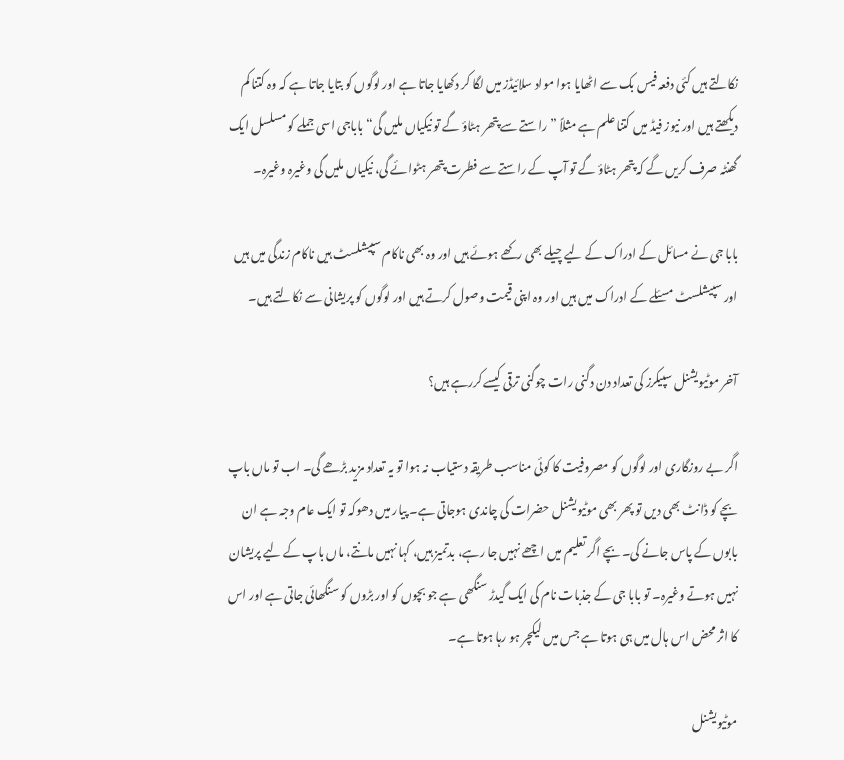نکالتے ہیں کئی دفعہ فیس بک سے اٹھایا ہوا مواد سلائیڈز میں لگا کر دکھایا جاتا ہے اور لوگوں کو بتایا جاتا ہے کہ وہ کتنا کم دیکھتے ہیں اور نیوز فیڈ میں کتنا علم ہے مثلاً ”راستے سے پتھر ہٹاؤ گے تو نیکیاں ملیں گی“ باباجی اسی جملے کو مسلسل ایک گھنٹہ صرف کریں گے کہ پتھر ہٹاؤ گے تو آپ کے راستے سے فطرت پتھر ہٹوائے گی، نیکیاں ملیں گی وغیرہ وغیرہ۔

بابا جی نے مسائل کے ادراک کے لیے چیلے بھی رکھے ہوئے ہیں اور وہ بھی ناکام سپیشلسٹ ہیں ناکام زندگی میں ہیں اور سپیشلسٹ مسئلے کے ادراک میں ہیں اور وہ اپنی قیمت وصول کرتے ہیں اور لوگوں کو پریشانی سے نکالتے ہیں۔

آخر موٹیویشنل سپیکرز کی تعداد دن دگنی رات چوگنی ترقی کیسے کررہے ہیں؟

اگر بے روزگاری اور لوگوں کو مصروفیت کا کوئی مناسب طریقہ دستیاب نہ ہوا تو یہ تعداد مزید بڑھے گی۔ اب تو ماں باپ بچے کو ڈانٹ بھی دیں تو پھر بھی موٹیویشنل حضرات کی چاندی ہوجاتی ہے۔ پیار میں دھوکہ تو ایک عام وجہ ہے ان بابوں کے پاس جانے کی۔ بچے اگر تعلیم میں اچھے نہیں جا رہے، بدتمیز ہیں، کہا نہیں مانتے، ماں باپ کے لیے پریشان نہیں ہوتے وغیرہ۔ تو بابا جی کے جذبات نام کی ایک گیدڑ سنگھی ہے جو بچوں کو اور بڑوں کو سنگھائی جاتی ہے اور اس کا اثر محض اس ہال میں ہی ہوتا ہے جس میں لیکچر ہو رہا ہوتا ہے۔

موٹیویشنل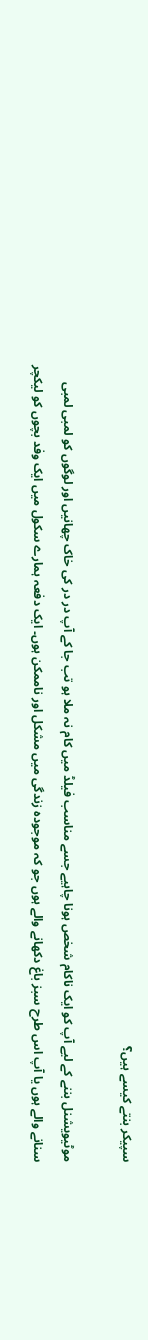سپیکر بنتے کیسے ہیں؟

موٹیویشنل بننے کے لیے آپ کو ایک ناکام شخص ہونا چاہیے جسے مناسب فیلڈ میں کام نہ ملا ہو تب جا کے آپ در در کی خاک چھانیں اور لوگوں کو لمبی لمبی سنانے والے ہوں یا آپ اس طرح سبز باغ دکھانے والے ہوں جو کہ موجودہ زندگی میں مشکل اور ناممکن ہوں۔ ایک دفعہ ہمارے سکول میں ایک وفد بچوں کو لیکچر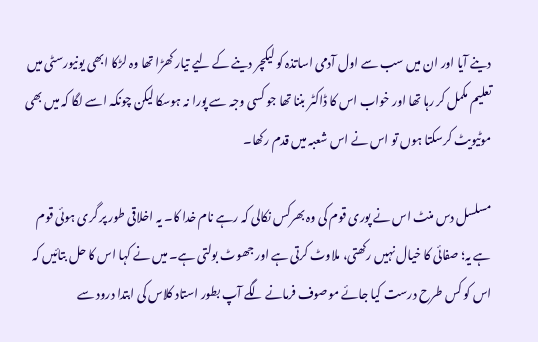دینے آیا اور ان میں سب سے اول آدمی اساتذہ کو لیکچر دینے کے لیے تیار کھڑا تھا وہ لڑکا ابھی یونیورسٹی میں تعلیم مکمل کر رہا تھا اور خواب اس کا ڈاکٹر بننا تھا جو کسی وجہ سے پورا نہ ہوسکا لیکن چونکہ اسے لگا کہ میں بھی موٹیویٹ کرسکتا ہوں تو اس نے اس شعبہ میں قدم رکھا۔

مسلسل دس منٹ اس نے پوری قوم کی وہ بھرکس نکالی کہ رہے نام خدا کا۔ یہ اخلاقی طور پر گری ہوئی قوم ہے یہ؛ صفائی کا خیال نہیں رکھتی، ملاوٹ کرتی ہے اور جھوٹ بولتی ہے۔ میں نے کہا اس کا حل بتائیں کہ اس کو کس طرح درست کیا جائے موصوف فرمانے لگے آپ بطور استاد کلاس کی ابتدا درود سے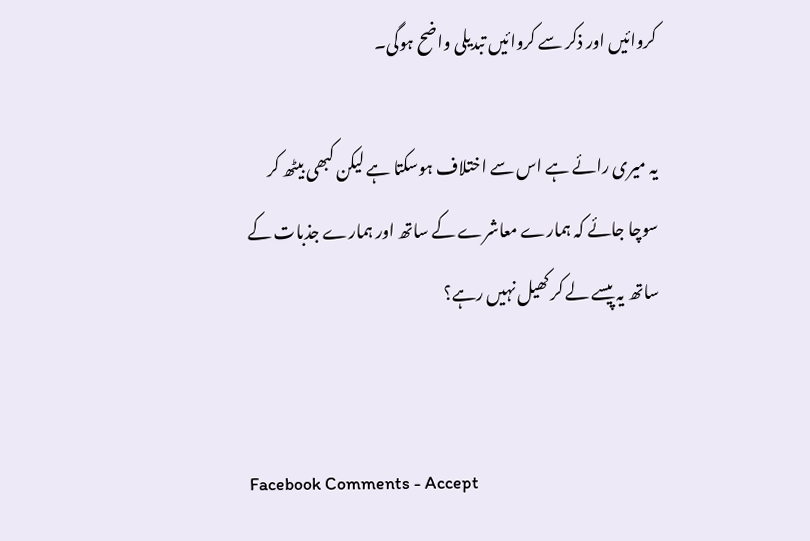کروائیں اور ذکر سے کروائیں تبدیلی واضح ہوگی۔

یہ میری رائے ہے اس سے اختلاف ہوسکتا ہے لیکن کبھی بیٹھ کر سوچا جائے کہ ہمارے معاشرے کے ساتھ اور ہمارے جذبات کے ساتھ یہ پیسے لے کر کھیل نہیں رہے؟


Facebook Comments - Accept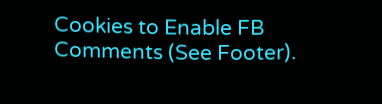Cookies to Enable FB Comments (See Footer).